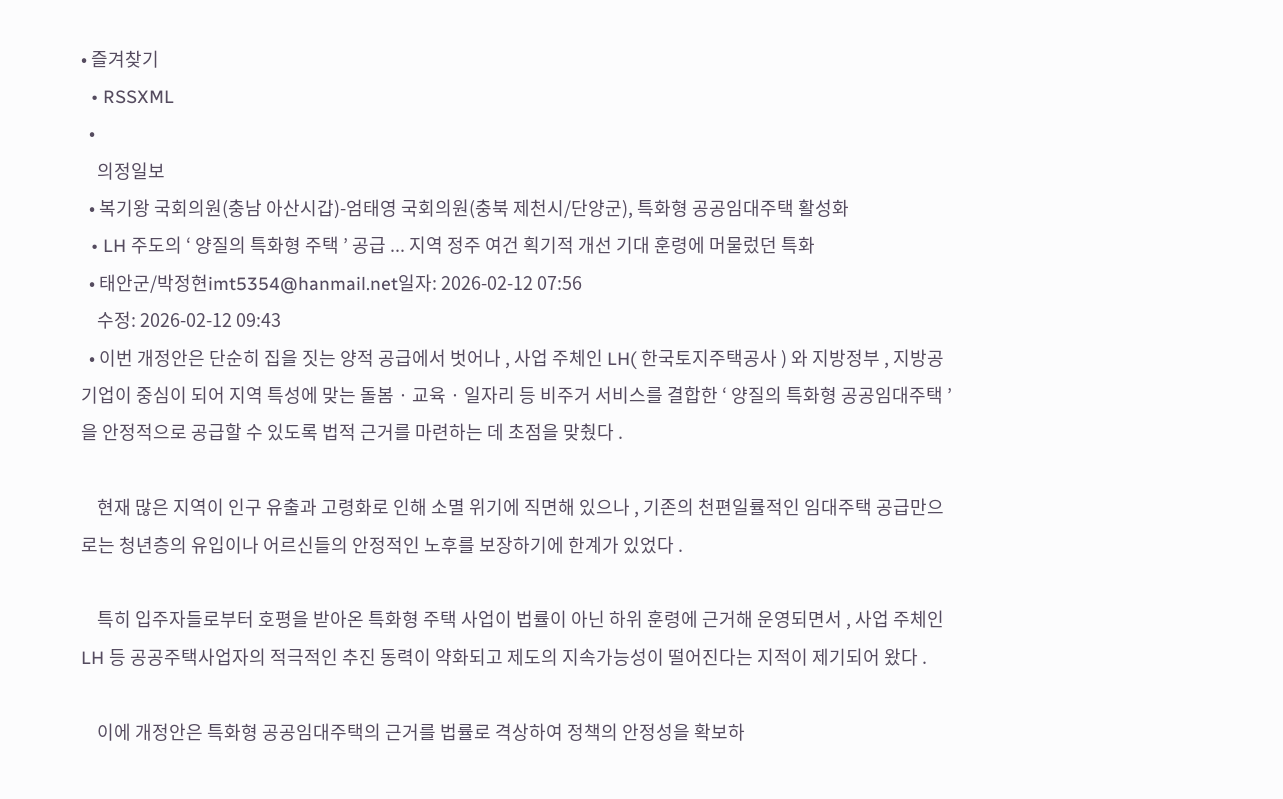• 즐겨찾기
  • RSSXML
  •
    의정일보
  • 복기왕 국회의원(충남 아산시갑)-엄태영 국회의원(충북 제천시/단양군), 특화형 공공임대주택 활성화
  • LH 주도의 ‘ 양질의 특화형 주택 ’ 공급 ... 지역 정주 여건 획기적 개선 기대 훈령에 머물렀던 특화
  • 태안군/박정현imt5354@hanmail.net일자: 2026-02-12 07:56
    수정: 2026-02-12 09:43
  • 이번 개정안은 단순히 집을 짓는 양적 공급에서 벗어나 , 사업 주체인 LH( 한국토지주택공사 ) 와 지방정부 , 지방공기업이 중심이 되어 지역 특성에 맞는 돌봄 · 교육 · 일자리 등 비주거 서비스를 결합한 ‘ 양질의 특화형 공공임대주택 ’ 을 안정적으로 공급할 수 있도록 법적 근거를 마련하는 데 초점을 맞췄다 .

    현재 많은 지역이 인구 유출과 고령화로 인해 소멸 위기에 직면해 있으나 , 기존의 천편일률적인 임대주택 공급만으로는 청년층의 유입이나 어르신들의 안정적인 노후를 보장하기에 한계가 있었다 .

    특히 입주자들로부터 호평을 받아온 특화형 주택 사업이 법률이 아닌 하위 훈령에 근거해 운영되면서 , 사업 주체인 LH 등 공공주택사업자의 적극적인 추진 동력이 약화되고 제도의 지속가능성이 떨어진다는 지적이 제기되어 왔다 .

    이에 개정안은 특화형 공공임대주택의 근거를 법률로 격상하여 정책의 안정성을 확보하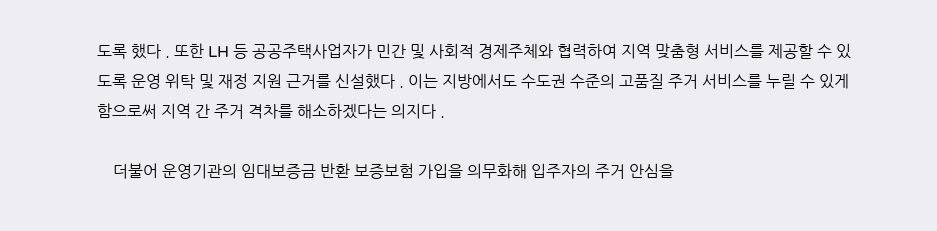도록 했다 . 또한 LH 등 공공주택사업자가 민간 및 사회적 경제주체와 협력하여 지역 맞춤형 서비스를 제공할 수 있도록 운영 위탁 및 재정 지원 근거를 신설했다 . 이는 지방에서도 수도권 수준의 고품질 주거 서비스를 누릴 수 있게 함으로써 지역 간 주거 격차를 해소하겠다는 의지다 .

    더불어 운영기관의 임대보증금 반환 보증보험 가입을 의무화해 입주자의 주거 안심을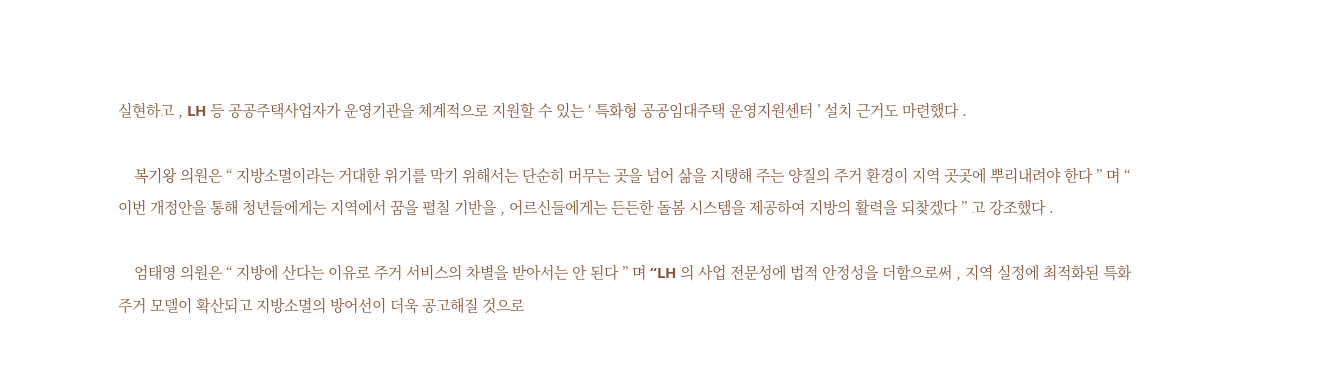실현하고 , LH 등 공공주택사업자가 운영기관을 체계적으로 지원할 수 있는 ‘ 특화형 공공임대주택 운영지원센터 ’ 설치 근거도 마련했다 .

    복기왕 의원은 “ 지방소멸이라는 거대한 위기를 막기 위해서는 단순히 머무는 곳을 넘어 삶을 지탱해 주는 양질의 주거 환경이 지역 곳곳에 뿌리내려야 한다 ” 며 “ 이번 개정안을 통해 청년들에게는 지역에서 꿈을 펼칠 기반을 , 어르신들에게는 든든한 돌봄 시스템을 제공하여 지방의 활력을 되찾겠다 ” 고 강조했다 .

    엄태영 의원은 “ 지방에 산다는 이유로 주거 서비스의 차별을 받아서는 안 된다 ” 며 “LH 의 사업 전문성에 법적 안정성을 더함으로써 , 지역 실정에 최적화된 특화 주거 모델이 확산되고 지방소멸의 방어선이 더욱 공고해질 것으로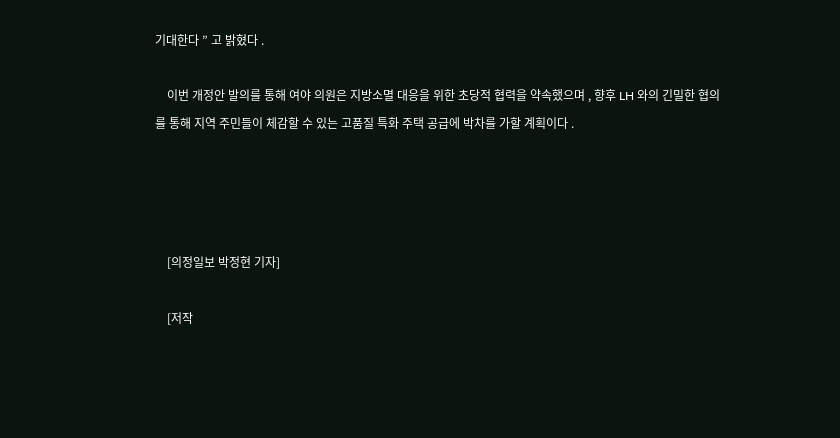기대한다 ” 고 밝혔다 .

    이번 개정안 발의를 통해 여야 의원은 지방소멸 대응을 위한 초당적 협력을 약속했으며 , 향후 LH 와의 긴밀한 협의를 통해 지역 주민들이 체감할 수 있는 고품질 특화 주택 공급에 박차를 가할 계획이다 .




    [의정일보 박정현 기자]

    [저작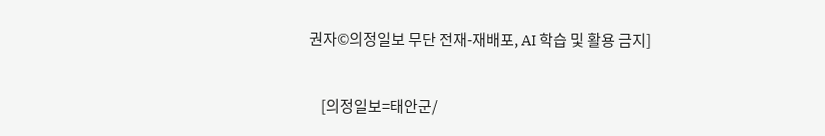권자©의정일보 무단 전재-재배포, AI 학습 및 활용 금지]


    [의정일보=태안군/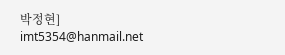박정현] imt5354@hanmail.net